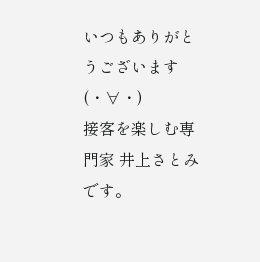いつもありがとうございます(・∀・)
接客を楽しむ専門家 井上さとみです。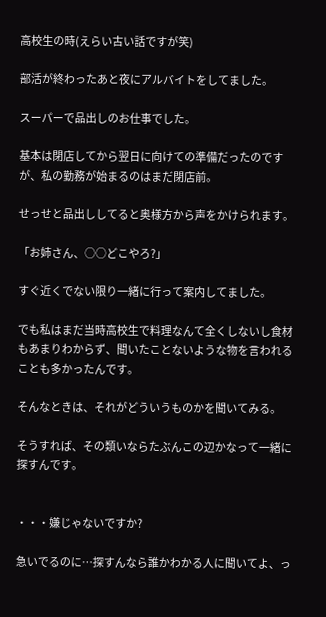高校生の時(えらい古い話ですが笑)

部活が終わったあと夜にアルバイトをしてました。

スーパーで品出しのお仕事でした。

基本は閉店してから翌日に向けての準備だったのですが、私の勤務が始まるのはまだ閉店前。

せっせと品出ししてると奥様方から声をかけられます。

「お姉さん、○○どこやろ?」

すぐ近くでない限り一緒に行って案内してました。

でも私はまだ当時高校生で料理なんて全くしないし食材もあまりわからず、聞いたことないような物を言われることも多かったんです。

そんなときは、それがどういうものかを聞いてみる。

そうすれば、その類いならたぶんこの辺かなって一緒に探すんです。


・・・嫌じゃないですか?

急いでるのに…探すんなら誰かわかる人に聞いてよ、っ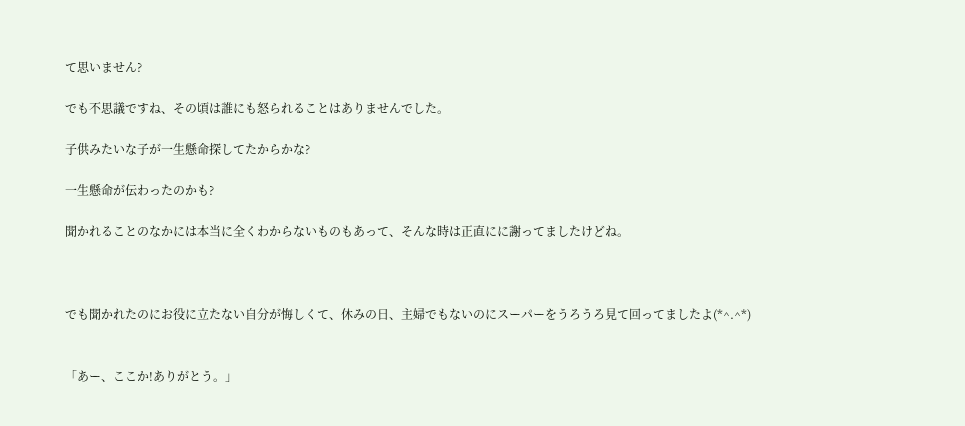て思いません?

でも不思議ですね、その頃は誰にも怒られることはありませんでした。

子供みたいな子が一生懸命探してたからかな?

一生懸命が伝わったのかも?

聞かれることのなかには本当に全くわからないものもあって、そんな時は正直にに謝ってましたけどね。



でも聞かれたのにお役に立たない自分が悔しくて、休みの日、主婦でもないのにスーパーをうろうろ見て回ってましたよ(*^.^*)


「あー、ここか!ありがとう。」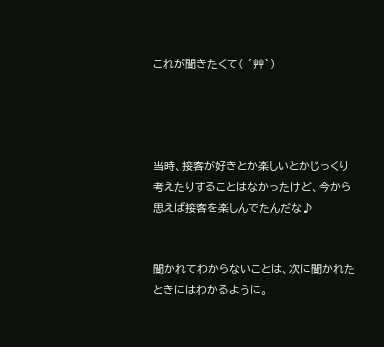これが聞きたくて( ´艸`)




当時、接客が好きとか楽しいとかじっくり考えたりすることはなかったけど、今から思えば接客を楽しんでたんだな♪


聞かれてわからないことは、次に聞かれたときにはわかるように。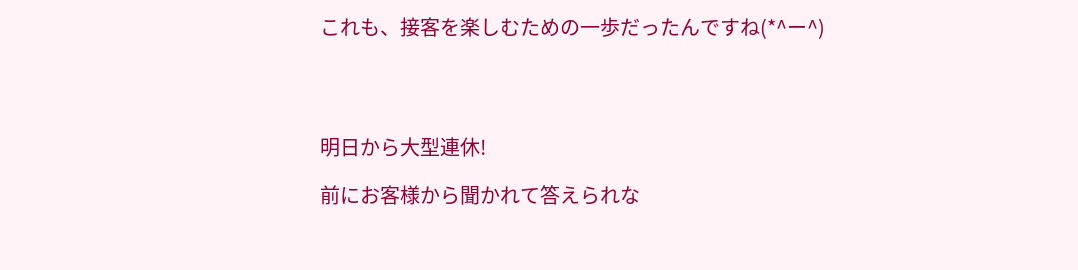これも、接客を楽しむための一歩だったんですね(*^ー^)




明日から大型連休!

前にお客様から聞かれて答えられな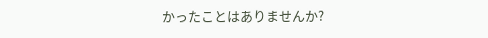かったことはありませんか?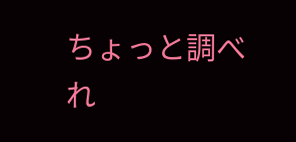ちょっと調べれ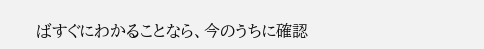ばすぐにわかることなら、今のうちに確認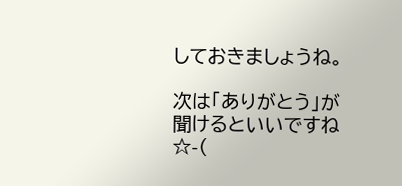しておきましょうね。

次は「ありがとう」が聞けるといいですね☆-(